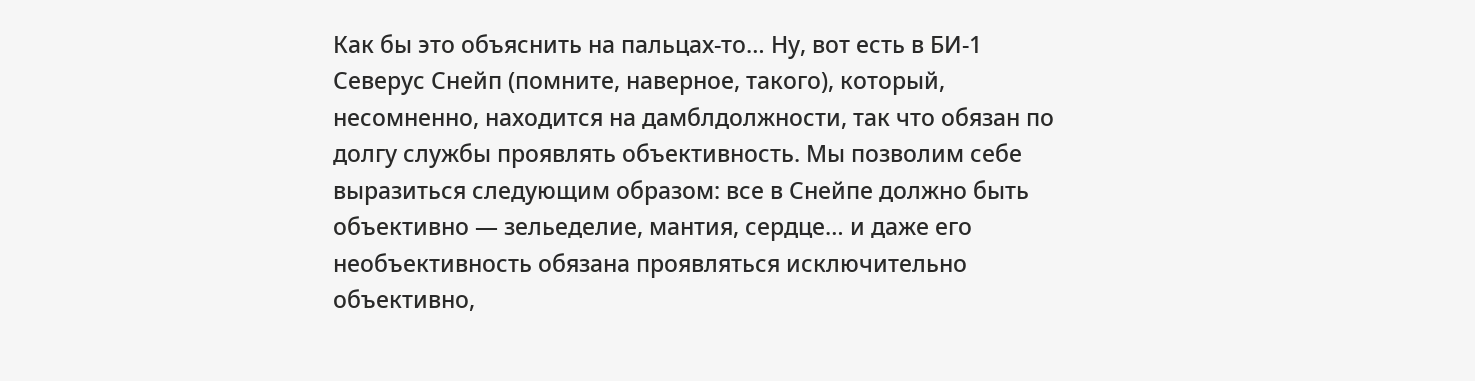Как бы это объяснить на пальцах-то… Ну, вот есть в БИ-1 Северус Снейп (помните, наверное, такого), который, несомненно, находится на дамблдолжности, так что обязан по долгу службы проявлять объективность. Мы позволим себе выразиться следующим образом: все в Снейпе должно быть объективно — зельеделие, мантия, сердце… и даже его необъективность обязана проявляться исключительно объективно,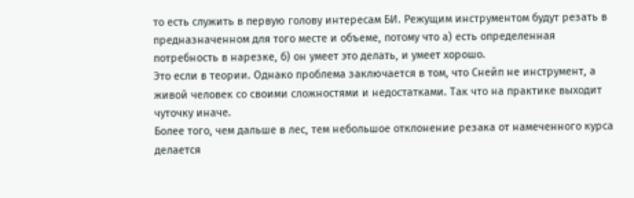то есть служить в первую голову интересам БИ. Режущим инструментом будут резать в предназначенном для того месте и объеме, потому что а) есть определенная потребность в нарезке, б) он умеет это делать, и умеет хорошо.
Это если в теории. Однако проблема заключается в том, что Снейп не инструмент, а живой человек со своими сложностями и недостатками. Так что на практике выходит чуточку иначе.
Более того, чем дальше в лес, тем небольшое отклонение резака от намеченного курса делается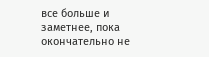все больше и заметнее, пока окончательно не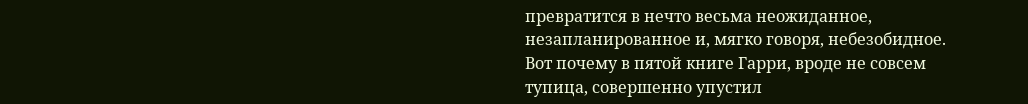превратится в нечто весьма неожиданное, незапланированное и, мягко говоря, небезобидное. Вот почему в пятой книге Гарри, вроде не совсем тупица, совершенно упустил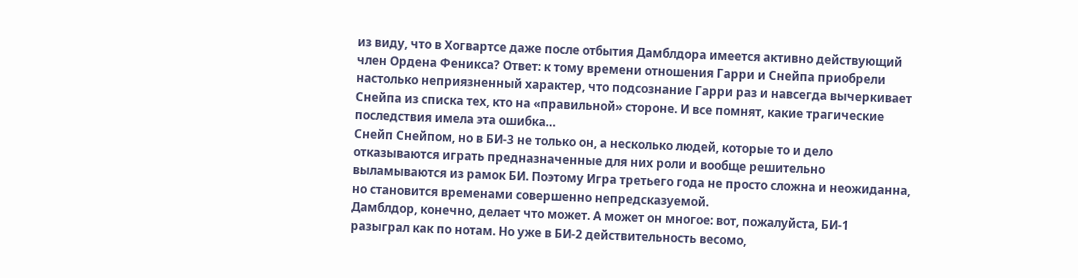из виду, что в Хогвартсе даже после отбытия Дамблдора имеется активно действующий член Ордена Феникса? Ответ: к тому времени отношения Гарри и Снейпа приобрели настолько неприязненный характер, что подсознание Гарри раз и навсегда вычеркивает Снейпа из списка тех, кто на «правильной» стороне. И все помнят, какие трагические последствия имела эта ошибка…
Снейп Снейпом, но в БИ-3 не только он, а несколько людей, которые то и дело отказываются играть предназначенные для них роли и вообще решительно выламываются из рамок БИ. Поэтому Игра третьего года не просто сложна и неожиданна, но становится временами совершенно непредсказуемой.
Дамблдор, конечно, делает что может. А может он многое: вот, пожалуйста, БИ-1 разыграл как по нотам. Но уже в БИ-2 действительность весомо,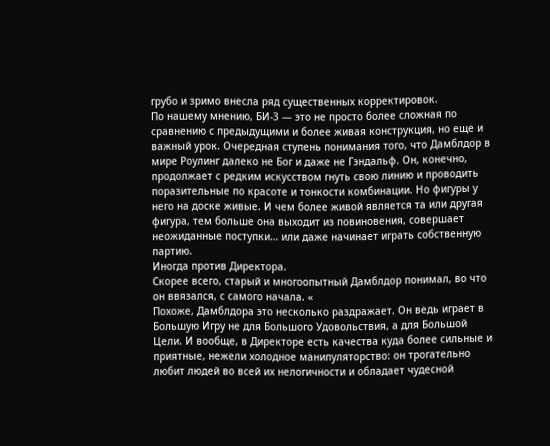грубо и зримо внесла ряд существенных корректировок.
По нашему мнению, БИ-3 — это не просто более сложная по сравнению с предыдущими и более живая конструкция, но еще и важный урок. Очередная ступень понимания того, что Дамблдор в мире Роулинг далеко не Бог и даже не Гэндальф. Он, конечно, продолжает с редким искусством гнуть свою линию и проводить поразительные по красоте и тонкости комбинации. Но фигуры у него на доске живые. И чем более живой является та или другая фигура, тем больше она выходит из повиновения, совершает неожиданные поступки… или даже начинает играть собственную партию.
Иногда против Директора.
Скорее всего, старый и многоопытный Дамблдор понимал, во что он ввязался, с самого начала. «
Похоже, Дамблдора это несколько раздражает. Он ведь играет в Большую Игру не для Большого Удовольствия, а для Большой Цели. И вообще, в Директоре есть качества куда более сильные и приятные, нежели холодное манипуляторство: он трогательно любит людей во всей их нелогичности и обладает чудесной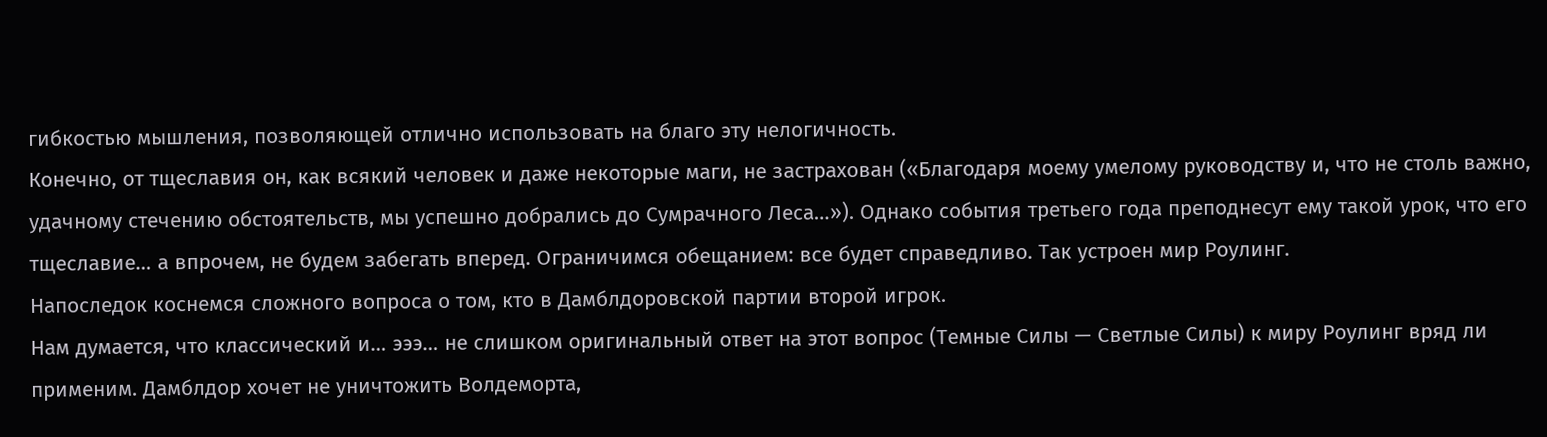гибкостью мышления, позволяющей отлично использовать на благо эту нелогичность.
Конечно, от тщеславия он, как всякий человек и даже некоторые маги, не застрахован («Благодаря моему умелому руководству и, что не столь важно, удачному стечению обстоятельств, мы успешно добрались до Сумрачного Леса…»). Однако события третьего года преподнесут ему такой урок, что его тщеславие… а впрочем, не будем забегать вперед. Ограничимся обещанием: все будет справедливо. Так устроен мир Роулинг.
Напоследок коснемся сложного вопроса о том, кто в Дамблдоровской партии второй игрок.
Нам думается, что классический и… эээ… не слишком оригинальный ответ на этот вопрос (Темные Силы — Светлые Силы) к миру Роулинг вряд ли применим. Дамблдор хочет не уничтожить Волдеморта,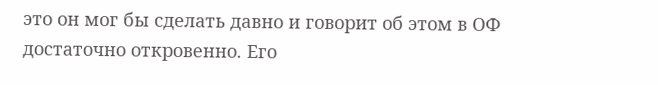это он мог бы сделать давно и говорит об этом в ОФ достаточно откровенно. Его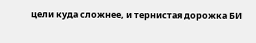цели куда сложнее, и тернистая дорожка БИ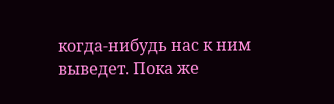когда-нибудь нас к ним выведет. Пока же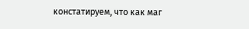констатируем, что как маг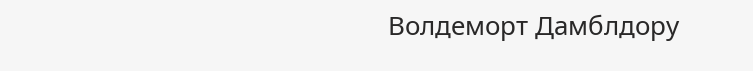Волдеморт Дамблдору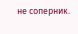не соперник.